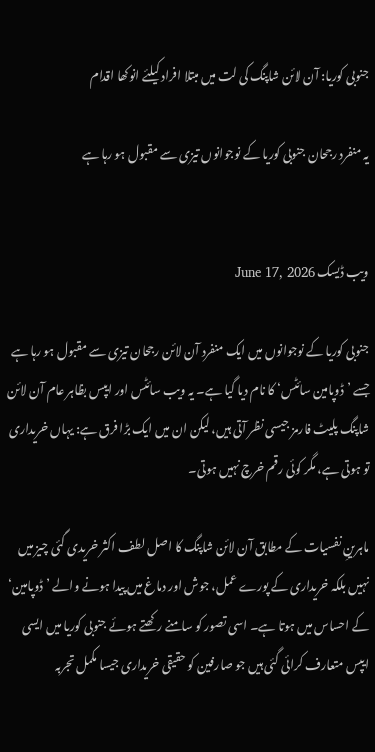جنوبی کوریا: آن لائن شاپنگ کی لت میں مبتلا افراد کیلئے انوکھا اقدام

یہ منفرد رجحان جنوبی کوریا کے نوجوانوں تیزی سے مقبول ہو رہا ہے


ویب ڈیسک June 17, 2026

جنوبی کوریا کے نوجوانوں میں ایک منفرد آن لائن رجحان تیزی سے مقبول ہو رہا ہے جسے ’ڈوپامین سائٹس‘ کا نام دیا گیا ہے۔ یہ ویب سائٹس اور ایپس بظاہر عام آن لائن شاپنگ پلیٹ فارمز جیسی نظر آتی ہیں، لیکن ان میں ایک بڑا فرق ہے: یہاں خریداری تو ہوتی ہے، مگر کوئی رقم خرچ نہیں ہوتی۔

ماہرینِ نفسیات کے مطابق آن لائن شاپنگ کا اصل لطف اکثر خریدی گئی چیز میں نہیں بلکہ خریداری کے پورے عمل، جوش اور دماغ میں پیدا ہونے والے ’ڈوپامین‘ کے احساس میں ہوتا ہے۔ اسی تصور کو سامنے رکھتے ہوئے جنوبی کوریا میں ایسی ایپس متعارف کرائی گئی ہیں جو صارفین کو حقیقی خریداری جیسا مکمل تجربہ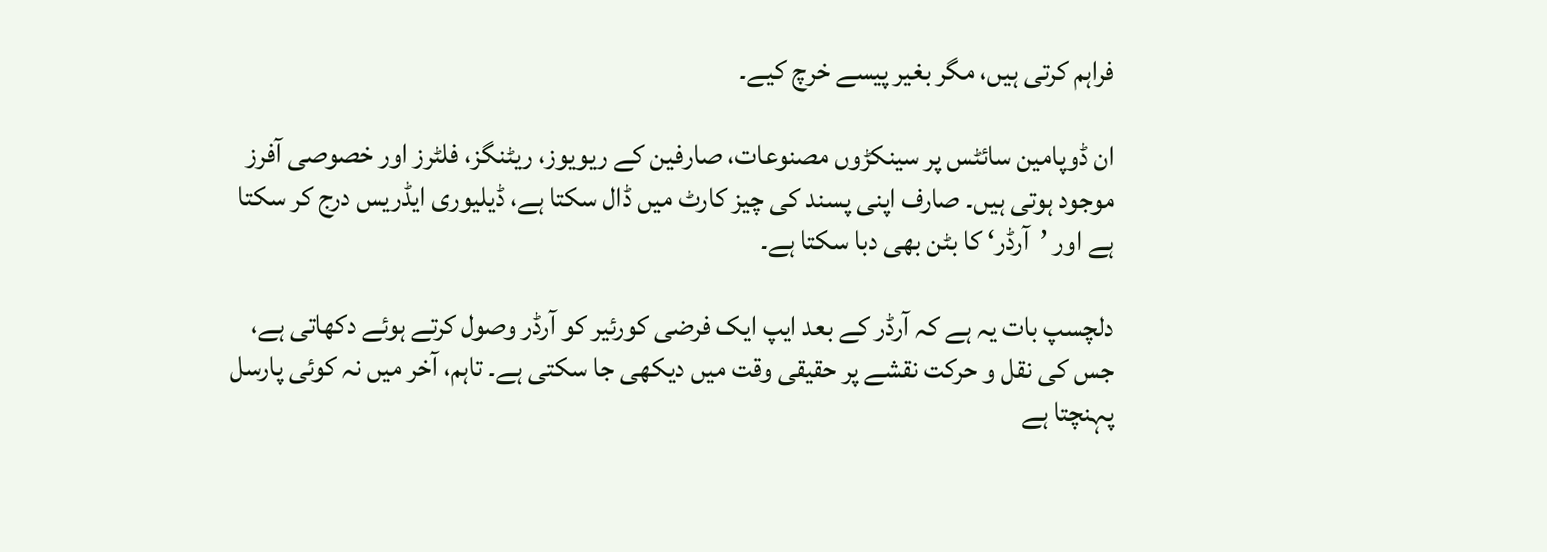فراہم کرتی ہیں، مگر بغیر پیسے خرچ کیے۔

ان ڈوپامین سائٹس پر سینکڑوں مصنوعات، صارفین کے ریویوز، ریٹنگز، فلٹرز اور خصوصی آفرز موجود ہوتی ہیں۔ صارف اپنی پسند کی چیز کارٹ میں ڈال سکتا ہے، ڈیلیوری ایڈریس درج کر سکتا ہے اور ’آرڈر‘ کا بٹن بھی دبا سکتا ہے۔

دلچسپ بات یہ ہے کہ آرڈر کے بعد ایپ ایک فرضی کورئیر کو آرڈر وصول کرتے ہوئے دکھاتی ہے، جس کی نقل و حرکت نقشے پر حقیقی وقت میں دیکھی جا سکتی ہے۔ تاہم، آخر میں نہ کوئی پارسل پہنچتا ہے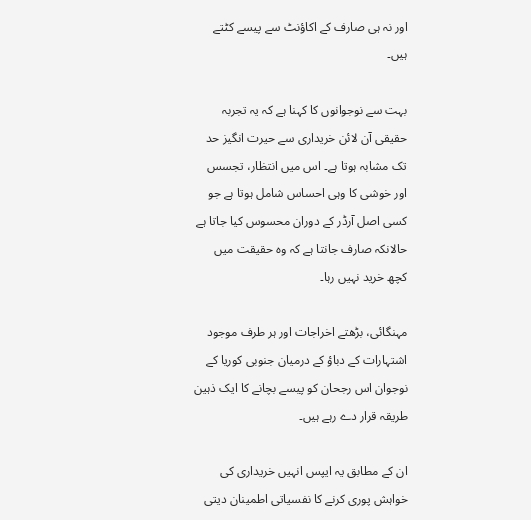اور نہ ہی صارف کے اکاؤنٹ سے پیسے کٹتے ہیں۔

بہت سے نوجوانوں کا کہنا ہے کہ یہ تجربہ حقیقی آن لائن خریداری سے حیرت انگیز حد تک مشابہ ہوتا ہے۔ اس میں انتظار، تجسس اور خوشی کا وہی احساس شامل ہوتا ہے جو کسی اصل آرڈر کے دوران محسوس کیا جاتا ہے حالانکہ صارف جانتا ہے کہ وہ حقیقت میں کچھ خرید نہیں رہا۔

مہنگائی، بڑھتے اخراجات اور ہر طرف موجود اشتہارات کے دباؤ کے درمیان جنوبی کوریا کے نوجوان اس رجحان کو پیسے بچانے کا ایک ذہین طریقہ قرار دے رہے ہیں۔

ان کے مطابق یہ ایپس انہیں خریداری کی خواہش پوری کرنے کا نفسیاتی اطمینان دیتی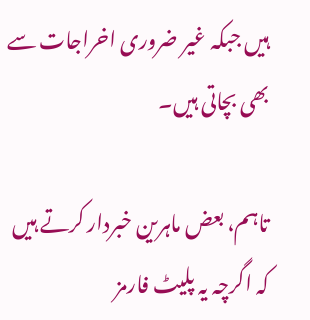ہیں جبکہ غیر ضروری اخراجات سے بھی بچاتی ہیں۔

تاہم، بعض ماہرین خبردار کرتے ہیں کہ اگرچہ یہ پلیٹ فارمز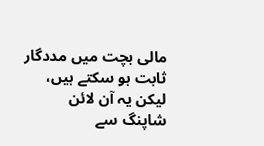مالی بچت میں مددگار ثابت ہو سکتے ہیں، لیکن یہ آن لائن شاپنگ سے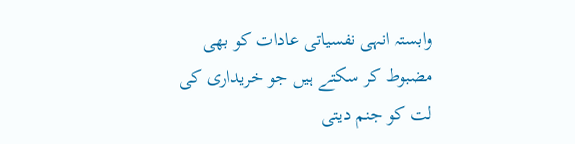وابستہ انہی نفسیاتی عادات کو بھی مضبوط کر سکتے ہیں جو خریداری کی لت کو جنم دیتی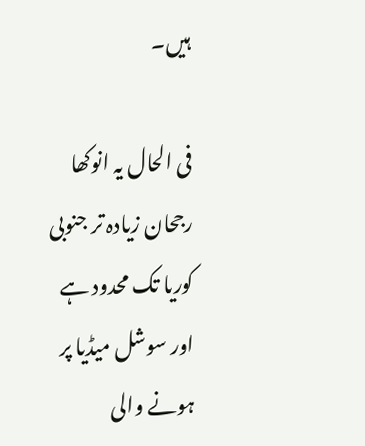ہیں۔

فی الحال یہ انوکھا رجحان زیادہ تر جنوبی کوریا تک محدود ہے اور سوشل میڈیا پر ہونے والی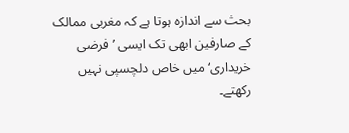بحث سے اندازہ ہوتا ہے کہ مغربی ممالک کے صارفین ابھی تک ایسی ’فرضی خریداری‘ میں خاص دلچسپی نہیں رکھتے۔